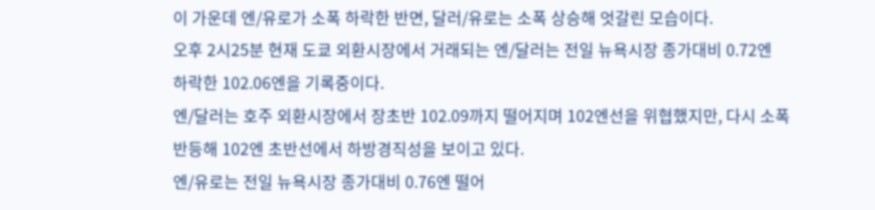이 가운데 엔/유로가 소폭 하락한 반면, 달러/유로는 소폭 상승해 엇갈린 모습이다.
오후 2시25분 현재 도쿄 외환시장에서 거래되는 엔/달러는 전일 뉴욕시장 종가대비 0.72엔 하락한 102.06엔을 기록중이다.
엔/달러는 호주 외환시장에서 장초반 102.09까지 떨어지며 102엔선을 위협했지만, 다시 소폭 반등해 102엔 초반선에서 하방경직성을 보이고 있다.
엔/유로는 전일 뉴욕시장 종가대비 0.76엔 떨어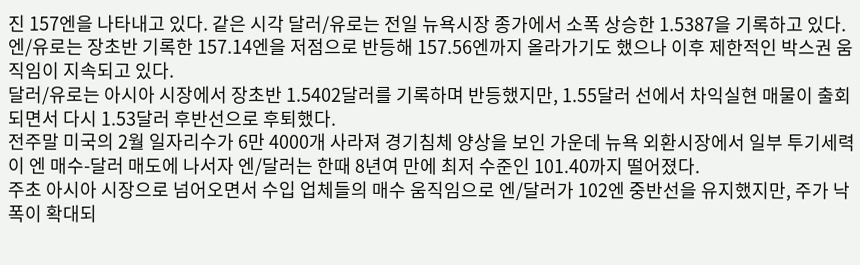진 157엔을 나타내고 있다. 같은 시각 달러/유로는 전일 뉴욕시장 종가에서 소폭 상승한 1.5387을 기록하고 있다.
엔/유로는 장초반 기록한 157.14엔을 저점으로 반등해 157.56엔까지 올라가기도 했으나 이후 제한적인 박스권 움직임이 지속되고 있다.
달러/유로는 아시아 시장에서 장초반 1.5402달러를 기록하며 반등했지만, 1.55달러 선에서 차익실현 매물이 출회되면서 다시 1.53달러 후반선으로 후퇴했다.
전주말 미국의 2월 일자리수가 6만 4000개 사라져 경기침체 양상을 보인 가운데 뉴욕 외환시장에서 일부 투기세력이 엔 매수-달러 매도에 나서자 엔/달러는 한때 8년여 만에 최저 수준인 101.40까지 떨어졌다.
주초 아시아 시장으로 넘어오면서 수입 업체들의 매수 움직임으로 엔/달러가 102엔 중반선을 유지했지만, 주가 낙폭이 확대되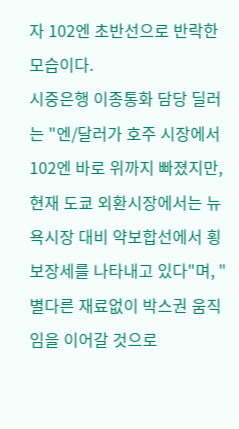자 102엔 초반선으로 반락한 모습이다.
시중은행 이종통화 담당 딜러는 "엔/달러가 호주 시장에서 102엔 바로 위까지 빠졌지만, 현재 도쿄 외환시장에서는 뉴욕시장 대비 약보합선에서 횡보장세를 나타내고 있다"며, "별다른 재료없이 박스권 움직임을 이어갈 것으로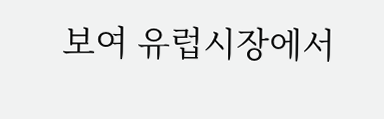보여 유럽시장에서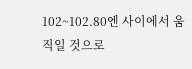102~102.80엔 사이에서 움직일 것으로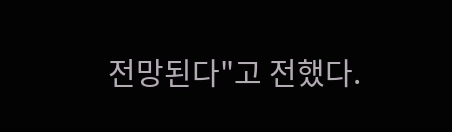전망된다"고 전했다.